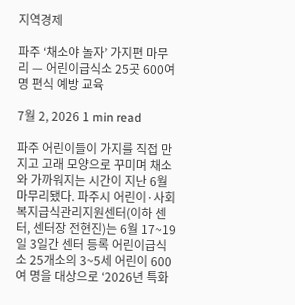지역경제

파주 ‘채소야 놀자’ 가지편 마무리 — 어린이급식소 25곳 600여 명 편식 예방 교육

7월 2, 2026 1 min read

파주 어린이들이 가지를 직접 만지고 고래 모양으로 꾸미며 채소와 가까워지는 시간이 지난 6월 마무리됐다. 파주시 어린이·사회복지급식관리지원센터(이하 센터, 센터장 전현진)는 6월 17~19일 3일간 센터 등록 어린이급식소 25개소의 3~5세 어린이 600여 명을 대상으로 ‘2026년 특화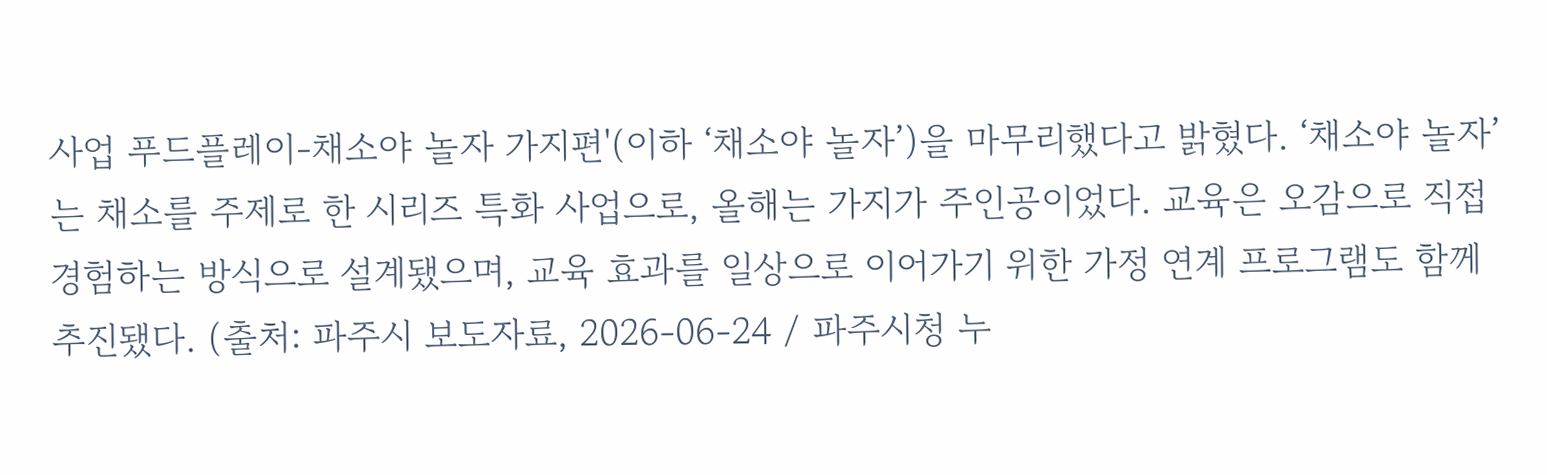사업 푸드플레이-채소야 놀자 가지편'(이하 ‘채소야 놀자’)을 마무리했다고 밝혔다. ‘채소야 놀자’는 채소를 주제로 한 시리즈 특화 사업으로, 올해는 가지가 주인공이었다. 교육은 오감으로 직접 경험하는 방식으로 설계됐으며, 교육 효과를 일상으로 이어가기 위한 가정 연계 프로그램도 함께 추진됐다. (출처: 파주시 보도자료, 2026-06-24 / 파주시청 누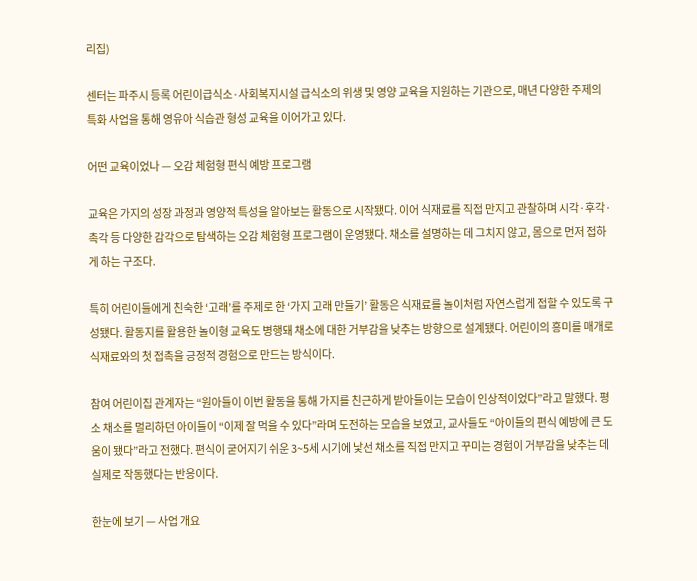리집)

센터는 파주시 등록 어린이급식소·사회복지시설 급식소의 위생 및 영양 교육을 지원하는 기관으로, 매년 다양한 주제의 특화 사업을 통해 영유아 식습관 형성 교육을 이어가고 있다.

어떤 교육이었나 — 오감 체험형 편식 예방 프로그램

교육은 가지의 성장 과정과 영양적 특성을 알아보는 활동으로 시작됐다. 이어 식재료를 직접 만지고 관찰하며 시각·후각·촉각 등 다양한 감각으로 탐색하는 오감 체험형 프로그램이 운영됐다. 채소를 설명하는 데 그치지 않고, 몸으로 먼저 접하게 하는 구조다.

특히 어린이들에게 친숙한 ‘고래’를 주제로 한 ‘가지 고래 만들기’ 활동은 식재료를 놀이처럼 자연스럽게 접할 수 있도록 구성됐다. 활동지를 활용한 놀이형 교육도 병행돼 채소에 대한 거부감을 낮추는 방향으로 설계됐다. 어린이의 흥미를 매개로 식재료와의 첫 접촉을 긍정적 경험으로 만드는 방식이다.

참여 어린이집 관계자는 “원아들이 이번 활동을 통해 가지를 친근하게 받아들이는 모습이 인상적이었다”라고 말했다. 평소 채소를 멀리하던 아이들이 “이제 잘 먹을 수 있다”라며 도전하는 모습을 보였고, 교사들도 “아이들의 편식 예방에 큰 도움이 됐다”라고 전했다. 편식이 굳어지기 쉬운 3~5세 시기에 낯선 채소를 직접 만지고 꾸미는 경험이 거부감을 낮추는 데 실제로 작동했다는 반응이다.

한눈에 보기 — 사업 개요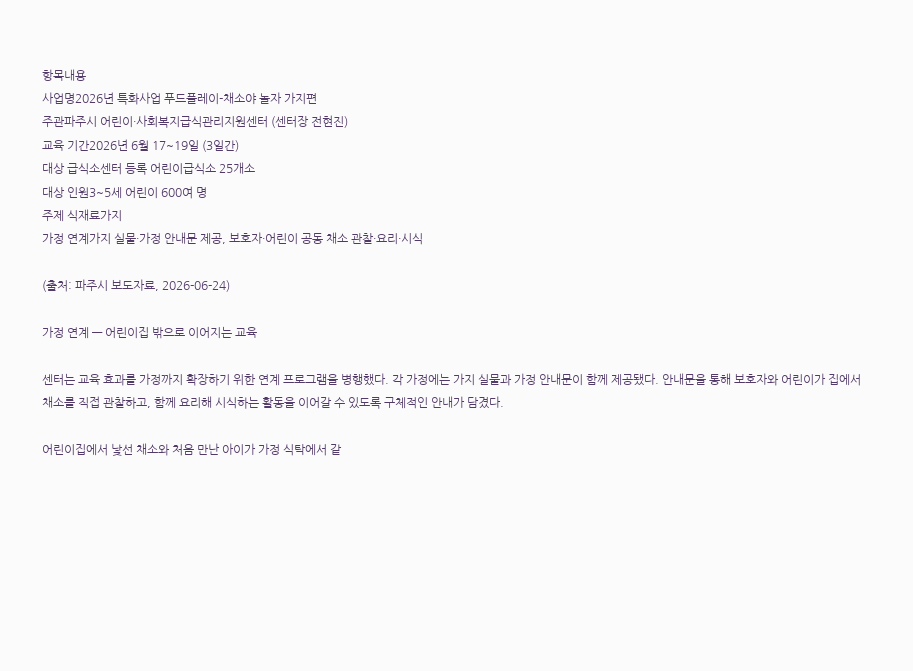항목내용
사업명2026년 특화사업 푸드플레이-채소야 놀자 가지편
주관파주시 어린이·사회복지급식관리지원센터 (센터장 전현진)
교육 기간2026년 6월 17~19일 (3일간)
대상 급식소센터 등록 어린이급식소 25개소
대상 인원3~5세 어린이 600여 명
주제 식재료가지
가정 연계가지 실물·가정 안내문 제공, 보호자·어린이 공동 채소 관찰·요리·시식

(출처: 파주시 보도자료, 2026-06-24)

가정 연계 — 어린이집 밖으로 이어지는 교육

센터는 교육 효과를 가정까지 확장하기 위한 연계 프로그램을 병행했다. 각 가정에는 가지 실물과 가정 안내문이 함께 제공됐다. 안내문을 통해 보호자와 어린이가 집에서 채소를 직접 관찰하고, 함께 요리해 시식하는 활동을 이어갈 수 있도록 구체적인 안내가 담겼다.

어린이집에서 낯선 채소와 처음 만난 아이가 가정 식탁에서 같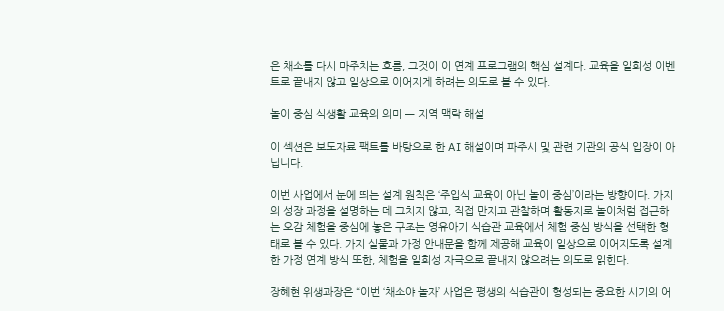은 채소를 다시 마주치는 흐름, 그것이 이 연계 프로그램의 핵심 설계다. 교육을 일회성 이벤트로 끝내지 않고 일상으로 이어지게 하려는 의도로 볼 수 있다.

놀이 중심 식생활 교육의 의미 — 지역 맥락 해설

이 섹션은 보도자료 팩트를 바탕으로 한 AI 해설이며 파주시 및 관련 기관의 공식 입장이 아닙니다.

이번 사업에서 눈에 띄는 설계 원칙은 ‘주입식 교육이 아닌 놀이 중심’이라는 방향이다. 가지의 성장 과정을 설명하는 데 그치지 않고, 직접 만지고 관찰하며 활동지로 놀이처럼 접근하는 오감 체험을 중심에 놓은 구조는 영유아기 식습관 교육에서 체험 중심 방식을 선택한 형태로 볼 수 있다. 가지 실물과 가정 안내문을 함께 제공해 교육이 일상으로 이어지도록 설계한 가정 연계 방식 또한, 체험을 일회성 자극으로 끝내지 않으려는 의도로 읽힌다.

장혜현 위생과장은 “이번 ‘채소야 놀자’ 사업은 평생의 식습관이 형성되는 중요한 시기의 어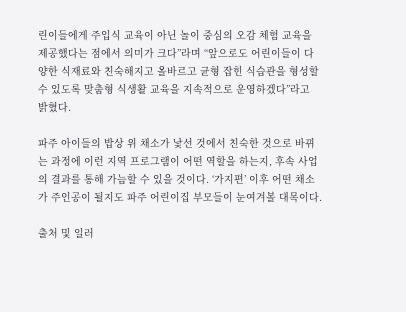린이들에게 주입식 교육이 아닌 놀이 중심의 오감 체험 교육을 제공했다는 점에서 의미가 크다”라며 “앞으로도 어린이들이 다양한 식재료와 친숙해지고 올바르고 균형 잡힌 식습관을 형성할 수 있도록 맞춤형 식생활 교육을 지속적으로 운영하겠다”라고 밝혔다.

파주 아이들의 밥상 위 채소가 낯선 것에서 친숙한 것으로 바뀌는 과정에 이런 지역 프로그램이 어떤 역할을 하는지, 후속 사업의 결과를 통해 가늠할 수 있을 것이다. ‘가지편’ 이후 어떤 채소가 주인공이 될지도 파주 어린이집 부모들이 눈여겨볼 대목이다.

출처 및 일러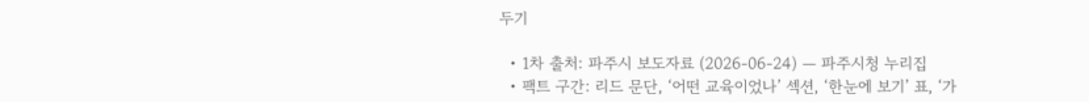두기

  • 1차 출처: 파주시 보도자료 (2026-06-24) — 파주시청 누리집
  • 팩트 구간: 리드 문단, ‘어떤 교육이었나’ 섹션, ‘한눈에 보기’ 표, ‘가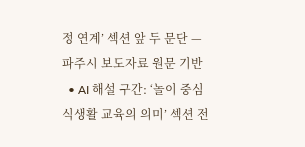정 연계’ 섹션 앞 두 문단 — 파주시 보도자료 원문 기반
  • AI 해설 구간: ‘놀이 중심 식생활 교육의 의미’ 섹션 전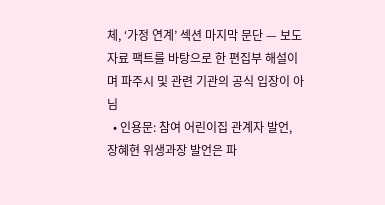체, ‘가정 연계’ 섹션 마지막 문단 — 보도자료 팩트를 바탕으로 한 편집부 해설이며 파주시 및 관련 기관의 공식 입장이 아님
  • 인용문: 참여 어린이집 관계자 발언, 장혜현 위생과장 발언은 파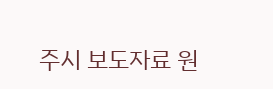주시 보도자료 원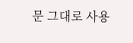문 그대로 사용